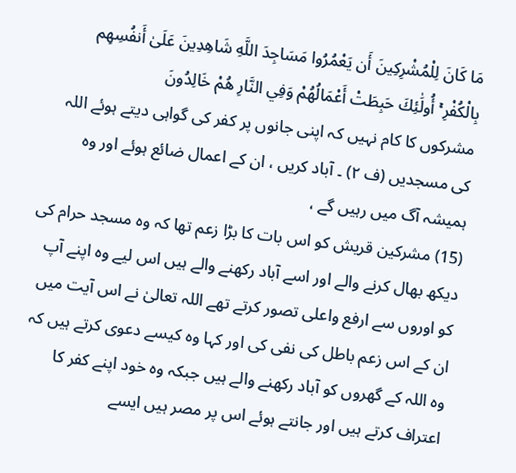مَا كَانَ لِلْمُشْرِكِينَ أَن يَعْمُرُوا مَسَاجِدَ اللَّهِ شَاهِدِينَ عَلَىٰ أَنفُسِهِم بِالْكُفْرِ ۚ أُولَٰئِكَ حَبِطَتْ أَعْمَالُهُمْ وَفِي النَّارِ هُمْ خَالِدُونَ
مشرکوں کا کام نہیں کہ اپنی جانوں پر کفر کی گواہی دیتے ہوئے اللہ کی مسجدیں (ف ٢) ۔ آباد کریں ، ان کے اعمال ضائع ہوئے اور وہ ہمیشہ آگ میں رہیں گے ،
(15) مشرکین قریش کو اس بات کا بڑا زعم تھا کہ وہ مسجد حرام کی دیکھ بھال کرنے والے اور اسے آباد رکھنے والے ہیں اس لیے وہ اپنے آپ کو اوروں سے ارفع واعلی تصور کرتے تھے اللہ تعالیٰ نے اس آیت میں ان کے اس زعم باطل کی نفی کی اور کہا وہ کیسے دعوی کرتے ہیں کہ وہ اللہ کے گھروں کو آباد رکھنے والے ہیں جبکہ وہ خود اپنے کفر کا اعتراف کرتے ہیں اور جانتے ہوئے اس پر مصر ہیں ایسے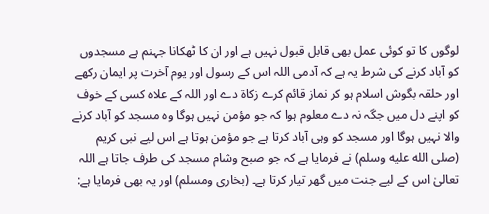لوگوں کا تو کوئی عمل بھی قابل قبول نہیں ہے اور ان کا ٹھکانا جہنم ہے مسجدوں کو آباد کرنے کی شرط یہ ہے کہ آدمی اللہ اس کے رسول اور یوم آخرت پر ایمان رکھے اور حلقہ بگوش اسلام ہو کر نماز قائم کرے زکاۃ دے اور اللہ کے علاہ کسی کے خوف کو اپنے دل میں جگہ نہ دے معلوم ہوا کہ جو مؤمن نہیں ہوگا وہ مسجد کو آباد کرنے والا نہیں ہوگا اور مسجد کو وہی آباد کرتا ہے جو مؤمن ہوتا ہے اس لیے نبی کریم (صلى الله عليه وسلم) نے فرمایا ہے کہ جو صبح وشام مسجد کی طرف جاتا ہے اللہ تعالیٰ اس کے لیے جنت میں گھر تیار کرتا ہے۔ (بخاری ومسلم) اور یہ بھی فرمایا ہے: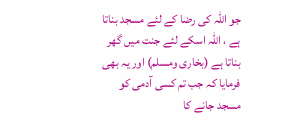جو اللہ کی رضا کے لئے مسجد بناتا ہے ، اللہ اسکے لئے جنت میں گھر بناتا ہے (بخاری ومسلم) اور یہ بھی فرمایا کہ جب تم کسی آدمی کو مسجد جانے کا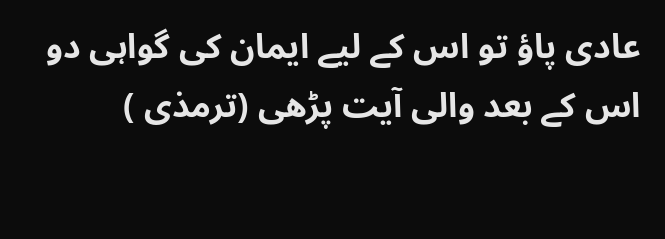عادی پاؤ تو اس کے لیے ایمان کی گواہی دو اس کے بعد والی آیت پڑھی (ترمذی )